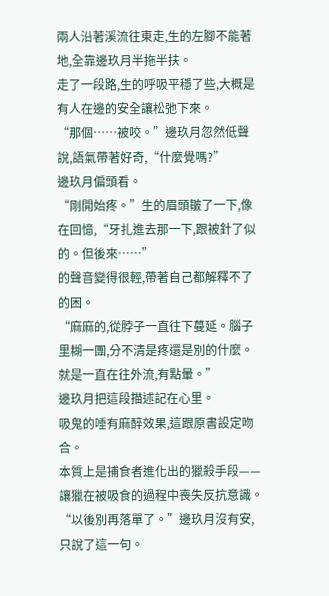兩人沿著溪流往東走,生的左腳不能著地,全靠邊玖月半拖半扶。
走了一段路,生的呼吸平穩了些,大概是有人在邊的安全讓松弛下來。
“那個……被咬。”邊玖月忽然低聲說,語氣帶著好奇,“什麼覺嗎?”
邊玖月偏頭看。
“剛開始疼。”生的眉頭皺了一下,像在回憶,“牙扎進去那一下,跟被針了似的。但後來……”
的聲音變得很輕,帶著自己都解釋不了的困。
“麻麻的,從脖子一直往下蔓延。腦子里糊一團,分不清是疼還是別的什麼。就是一直在往外流,有點暈。”
邊玖月把這段描述記在心里。
吸鬼的唾有麻醉效果,這跟原書設定吻合。
本質上是捕食者進化出的獵殺手段——讓獵在被吸食的過程中喪失反抗意識。
“以後別再落單了。”邊玖月沒有安,只說了這一句。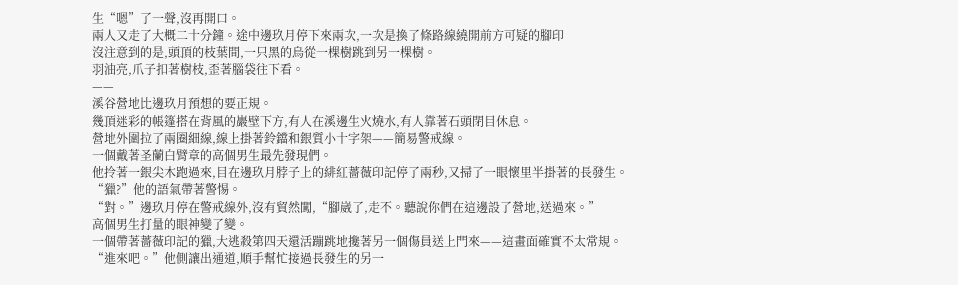生“嗯”了一聲,沒再開口。
兩人又走了大概二十分鐘。途中邊玖月停下來兩次,一次是換了條路線繞開前方可疑的腳印
沒注意到的是,頭頂的枝葉間,一只黑的烏從一棵樹跳到另一棵樹。
羽油亮,爪子扣著樹枝,歪著腦袋往下看。
——
溪谷營地比邊玖月預想的要正規。
幾頂迷彩的帳篷搭在背風的巖壁下方,有人在溪邊生火燒水,有人靠著石頭閉目休息。
營地外圍拉了兩圈細線,線上掛著鈴鐺和銀質小十字架——簡易警戒線。
一個戴著圣蘭白臂章的高個男生最先發現們。
他拎著一銀尖木跑過來,目在邊玖月脖子上的緋紅薔薇印記停了兩秒,又掃了一眼懷里半掛著的長發生。
“獵?”他的語氣帶著警惕。
“對。”邊玖月停在警戒線外,沒有貿然闖,“腳崴了,走不。聽說你們在這邊設了營地,送過來。”
高個男生打量的眼神變了變。
一個帶著薔薇印記的獵,大逃殺第四天還活蹦跳地攙著另一個傷員送上門來——這畫面確實不太常規。
“進來吧。”他側讓出通道,順手幫忙接過長發生的另一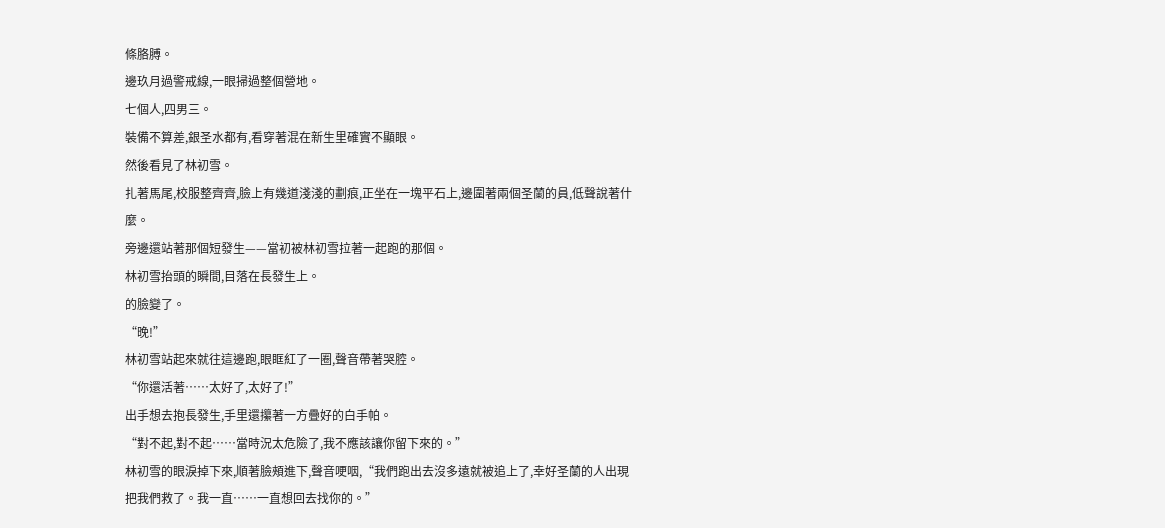條胳膊。
邊玖月過警戒線,一眼掃過整個營地。
七個人,四男三。
裝備不算差,銀圣水都有,看穿著混在新生里確實不顯眼。
然後看見了林初雪。
扎著馬尾,校服整齊齊,臉上有幾道淺淺的劃痕,正坐在一塊平石上,邊圍著兩個圣蘭的員,低聲說著什麼。
旁邊還站著那個短發生——當初被林初雪拉著一起跑的那個。
林初雪抬頭的瞬間,目落在長發生上。
的臉變了。
“晚!”
林初雪站起來就往這邊跑,眼眶紅了一圈,聲音帶著哭腔。
“你還活著……太好了,太好了!”
出手想去抱長發生,手里還攥著一方疊好的白手帕。
“對不起,對不起……當時況太危險了,我不應該讓你留下來的。”
林初雪的眼淚掉下來,順著臉頰進下,聲音哽咽,“我們跑出去沒多遠就被追上了,幸好圣蘭的人出現把我們救了。我一直……一直想回去找你的。”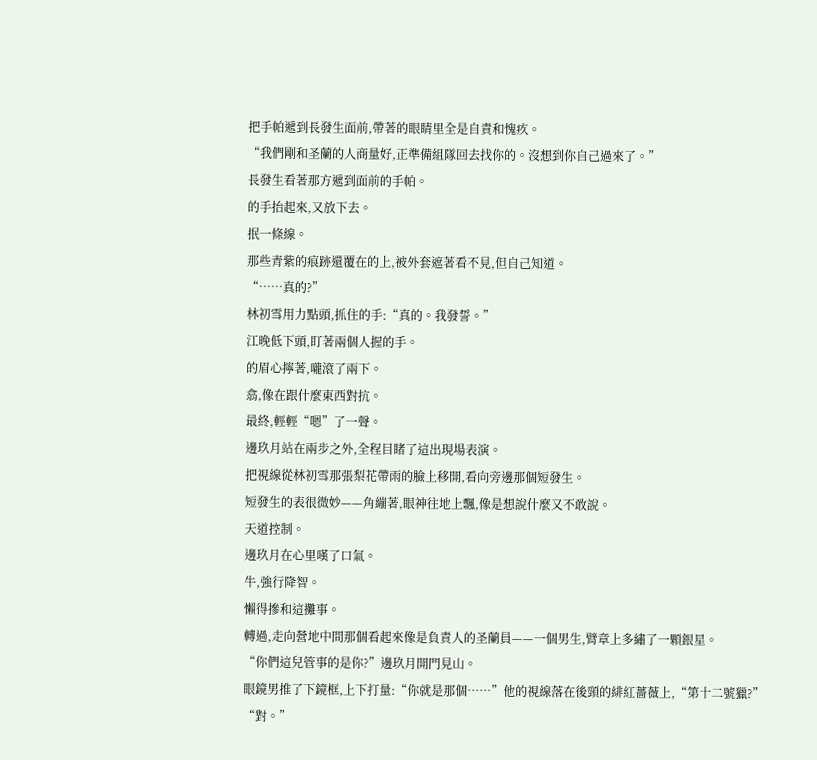把手帕遞到長發生面前,帶著的眼睛里全是自責和愧疚。
“我們剛和圣蘭的人商量好,正準備組隊回去找你的。沒想到你自己過來了。”
長發生看著那方遞到面前的手帕。
的手抬起來,又放下去。
抿一條線。
那些青紫的痕跡還覆在的上,被外套遮著看不見,但自己知道。
“……真的?”
林初雪用力點頭,抓住的手:“真的。我發誓。”
江晚低下頭,盯著兩個人握的手。
的眉心擰著,嚨滾了兩下。
翕,像在跟什麼東西對抗。
最終,輕輕“嗯”了一聲。
邊玖月站在兩步之外,全程目睹了這出現場表演。
把視線從林初雪那張梨花帶雨的臉上移開,看向旁邊那個短發生。
短發生的表很微妙——角繃著,眼神往地上飄,像是想說什麼又不敢說。
天道控制。
邊玖月在心里嘆了口氣。
牛,強行降智。
懶得摻和這攤事。
轉過,走向營地中間那個看起來像是負責人的圣蘭員——一個男生,臂章上多繡了一顆銀星。
“你們這兒管事的是你?”邊玖月開門見山。
眼鏡男推了下鏡框,上下打量:“你就是那個……”他的視線落在後頸的緋紅薔薇上,“第十二號獵?”
“對。”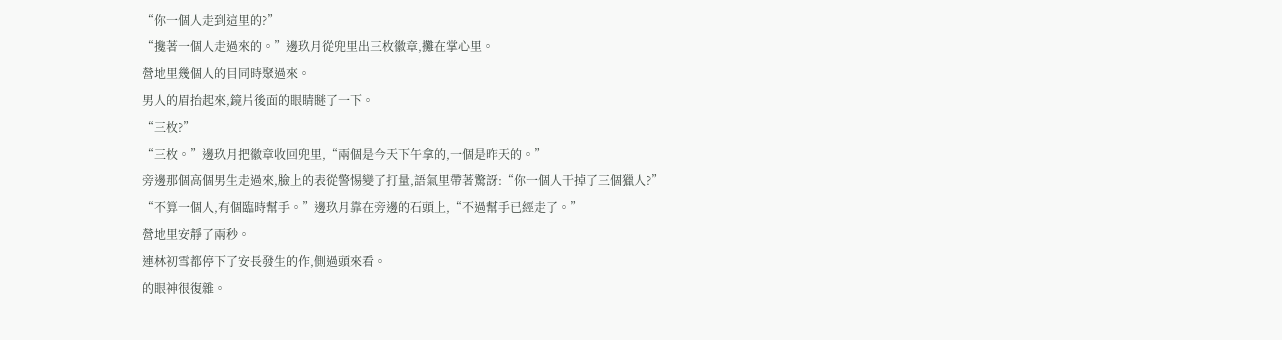“你一個人走到這里的?”
“攙著一個人走過來的。”邊玖月從兜里出三枚徽章,攤在掌心里。
營地里幾個人的目同時聚過來。
男人的眉抬起來,鏡片後面的眼睛瞇了一下。
“三枚?”
“三枚。”邊玖月把徽章收回兜里,“兩個是今天下午拿的,一個是昨天的。”
旁邊那個高個男生走過來,臉上的表從警惕變了打量,語氣里帶著驚訝:“你一個人干掉了三個獵人?”
“不算一個人,有個臨時幫手。”邊玖月靠在旁邊的石頭上,“不過幫手已經走了。”
營地里安靜了兩秒。
連林初雪都停下了安長發生的作,側過頭來看。
的眼神很復雜。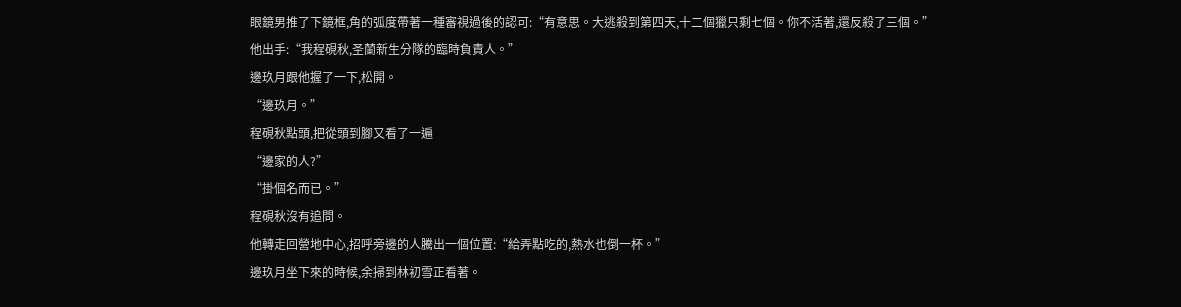眼鏡男推了下鏡框,角的弧度帶著一種審視過後的認可:“有意思。大逃殺到第四天,十二個獵只剩七個。你不活著,還反殺了三個。”
他出手:“我程硯秋,圣蘭新生分隊的臨時負責人。”
邊玖月跟他握了一下,松開。
“邊玖月。”
程硯秋點頭,把從頭到腳又看了一遍
“邊家的人?”
“掛個名而已。”
程硯秋沒有追問。
他轉走回營地中心,招呼旁邊的人騰出一個位置:“給弄點吃的,熱水也倒一杯。”
邊玖月坐下來的時候,余掃到林初雪正看著。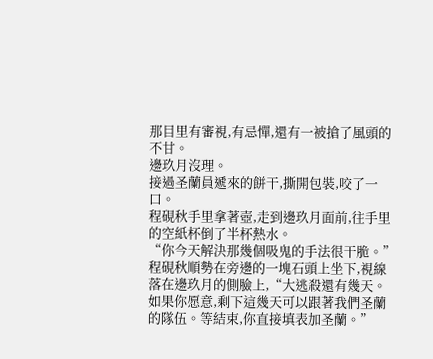那目里有審視,有忌憚,還有一被搶了風頭的不甘。
邊玖月沒理。
接過圣蘭員遞來的餅干,撕開包裝,咬了一口。
程硯秋手里拿著壺,走到邊玖月面前,往手里的空紙杯倒了半杯熱水。
“你今天解決那幾個吸鬼的手法很干脆。”
程硯秋順勢在旁邊的一塊石頭上坐下,視線落在邊玖月的側臉上,“大逃殺還有幾天。
如果你愿意,剩下這幾天可以跟著我們圣蘭的隊伍。等結束,你直接填表加圣蘭。”